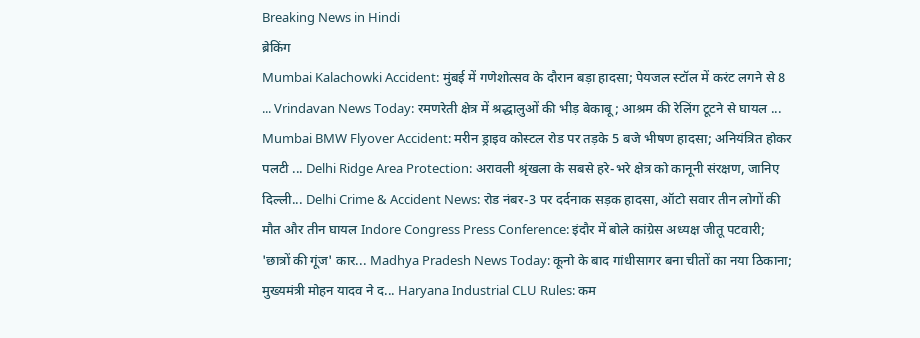Breaking News in Hindi
ब्रेकिंग
Mumbai Kalachowki Accident: मुंबई में गणेशोत्सव के दौरान बड़ा हादसा; पेयजल स्टॉल में करंट लगने से 8 ... Vrindavan News Today: रमणरेती क्षेत्र में श्रद्धालुओं की भीड़ बेकाबू; आश्रम की रेलिंग टूटने से घायल ... Mumbai BMW Flyover Accident: मरीन ड्राइव कोस्टल रोड पर तड़के 5 बजे भीषण हादसा; अनियंत्रित होकर पलटी ... Delhi Ridge Area Protection: अरावली श्रृंखला के सबसे हरे-भरे क्षेत्र को कानूनी संरक्षण, जानिए दिल्ली... Delhi Crime & Accident News: रोड नंबर-3 पर दर्दनाक सड़क हादसा, ऑटो सवार तीन लोगों की मौत और तीन घायल Indore Congress Press Conference: इंदौर में बोले कांग्रेस अध्यक्ष जीतू पटवारी; 'छात्रों की गूंज' कार... Madhya Pradesh News Today: कूनो के बाद गांधीसागर बना चीतों का नया ठिकाना; मुख्यमंत्री मोहन यादव ने द... Haryana Industrial CLU Rules: कम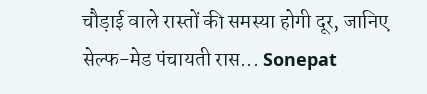चौड़ाई वाले रास्तों की समस्या होगी दूर, जानिए सेल्फ-मेड पंचायती रास... Sonepat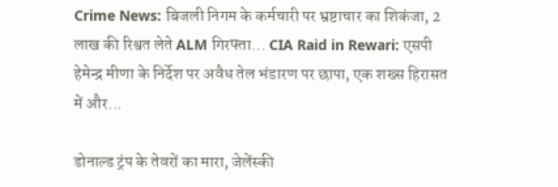Crime News: बिजली निगम के कर्मचारी पर भ्रष्टाचार का शिकंजा, 2 लाख की रिश्वत लेते ALM गिरफ्ता... CIA Raid in Rewari: एसपी हेमेन्द्र मीणा के निर्देश पर अवैध तेल भंडारण पर छापा, एक शख्स हिरासत में और...

डोनाल्ड ट्रंप के तेवरों का मारा, जेलेंस्की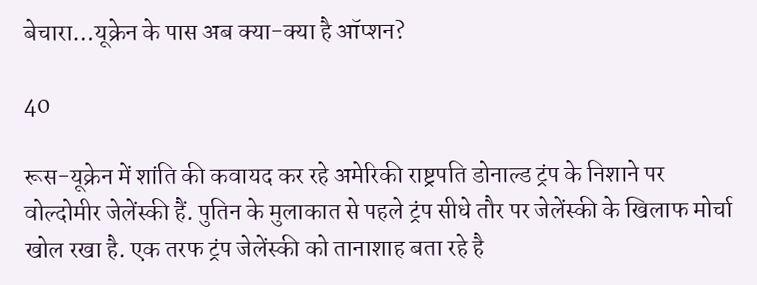बेचारा…यूक्रेन के पास अब क्या-क्या है ऑप्शन?

40

रूस-यूक्रेन में शांति की कवायद कर रहे अमेरिकी राष्ट्रपति डोनाल्ड ट्रंप के निशाने पर वोल्दोमीर जेलेंस्की हैं. पुतिन के मुलाकात से पहले ट्रंप सीधे तौर पर जेलेंस्की के खिलाफ मोर्चा खोल रखा है. एक तरफ ट्रंप जेलेंस्की को तानाशाह बता रहे है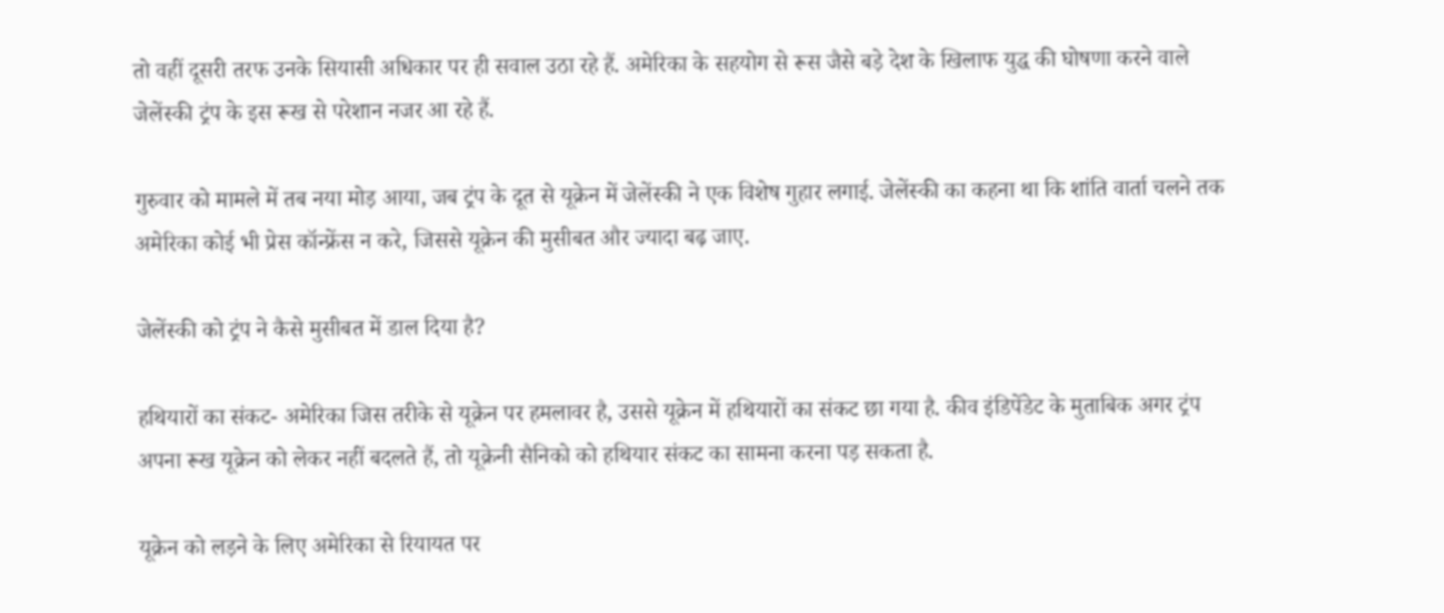तो वहीं दूसरी तरफ उनके सियासी अधिकार पर ही सवाल उठा रहे हैं. अमेरिका के सहयोग से रूस जैसे बड़े देश के खिलाफ युद्ध की घोषणा करने वाले जेलेंस्की ट्रंप के इस रूख से परेशान नजर आ रहे हैं.

गुरुवार को मामले में तब नया मोड़ आया, जब ट्रंप के दूत से यूक्रेन में जेलेंस्की ने एक विशेष गुहार लगाई. जेलेंस्की का कहना था कि शांति वार्ता चलने तक अमेरिका कोई भी प्रेस कॉन्फ्रेंस न करे, जिससे यूक्रेन की मुसीबत और ज्यादा बढ़ जाए.

जेलेंस्की को ट्रंप ने कैसे मुसीबत में डाल दिया है?

हथियारों का संकट- अमेरिका जिस तरीके से यूक्रेन पर हमलावर है, उससे यूक्रेन में हथियारों का संकट छा गया है. कीव इंडिपेंडेट के मुताबिक अगर ट्रंप अपना रूख यूक्रेन को लेकर नहीं बदलते हैं, तो यूक्रेनी सैनिको को हथियार संकट का सामना करना पड़ सकता है.

यूक्रेन को लड़ने के लिए अमेरिका से रियायत पर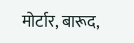मोर्टार, बारूद,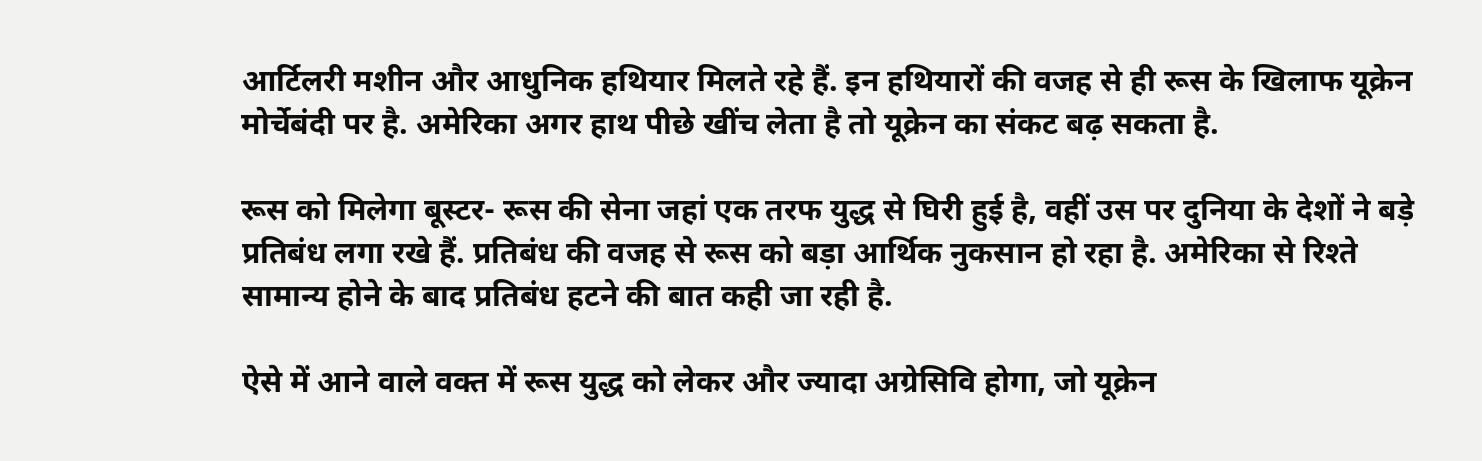आर्टिलरी मशीन और आधुनिक हथियार मिलते रहे हैं. इन हथियारों की वजह से ही रूस के खिलाफ यूक्रेन मोर्चेबंदी पर है. अमेरिका अगर हाथ पीछे खींच लेता है तो यूक्रेन का संकट बढ़ सकता है.

रूस को मिलेगा बूस्टर- रूस की सेना जहां एक तरफ युद्ध से घिरी हुई है, वहीं उस पर दुनिया के देशों ने बड़े प्रतिबंध लगा रखे हैं. प्रतिबंध की वजह से रूस को बड़ा आर्थिक नुकसान हो रहा है. अमेरिका से रिश्ते सामान्य होने के बाद प्रतिबंध हटने की बात कही जा रही है.

ऐसे में आने वाले वक्त में रूस युद्ध को लेकर और ज्यादा अग्रेसिवि होगा, जो यूक्रेन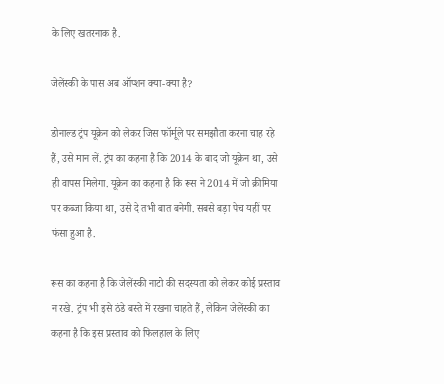के लिए खतरनाक है.

जेलेंस्की के पास अब ऑप्शन क्या-क्या है?

डोनाल्ड ट्रंप यूक्रेन को लेकर जिस फॉर्मूले पर समझौता करना चाह रहे हैं, उसे मान लें. ट्रंप का कहना है कि 2014 के बाद जो यूक्रेन था, उसे ही वापस मिलेगा. यूक्रेन का कहना है कि रूस ने 2014 में जो क्रीमिया पर कब्जा किया था, उसे दे तभी बात बनेगी. सबसे बड़ा पेच यहीं पर फंसा हुआ है.

रूस का कहना है कि जेलेंस्की नाटो की सदस्यता को लेकर कोई प्रस्ताव न रखे. ट्रंप भी इसे ठंडे बस्ते में रखना चाहते हैं, लेकिन जेलेंस्की का कहना है कि इस प्रस्ताव को फिलहाल के लिए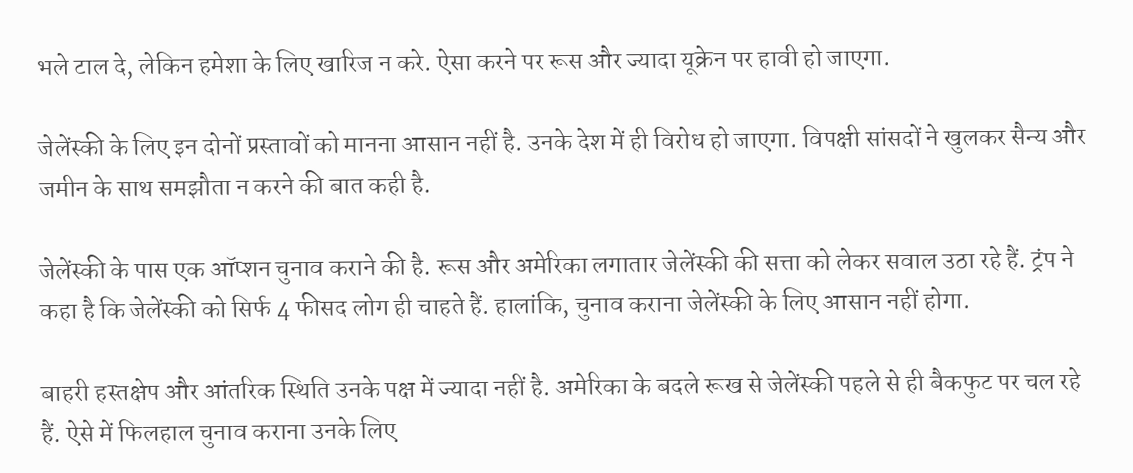भले टाल दे, लेकिन हमेशा के लिए खारिज न करे. ऐसा करने पर रूस और ज्यादा यूक्रेन पर हावी हो जाएगा.

जेलेंस्की के लिए इन दोनों प्रस्तावों को मानना आसान नहीं है. उनके देश में ही विरोध हो जाएगा. विपक्षी सांसदों ने खुलकर सैन्य और जमीन के साथ समझौता न करने की बात कही है.

जेलेंस्की के पास एक ऑप्शन चुनाव कराने की है. रूस और अमेरिका लगातार जेलेंस्की की सत्ता को लेकर सवाल उठा रहे हैं. ट्रंप ने कहा है कि जेलेंस्की को सिर्फ 4 फीसद लोग ही चाहते हैं. हालांकि, चुनाव कराना जेलेंस्की के लिए आसान नहीं होगा.

बाहरी हस्तक्षेप और आंतरिक स्थिति उनके पक्ष में ज्यादा नहीं है. अमेरिका के बदले रूख से जेलेंस्की पहले से ही बैकफुट पर चल रहे हैं. ऐसे में फिलहाल चुनाव कराना उनके लिए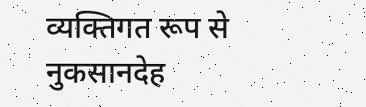व्यक्तिगत रूप से नुकसानदेह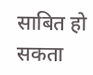साबित हो सकता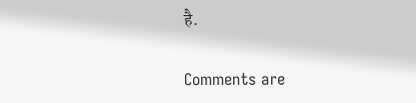है.

Comments are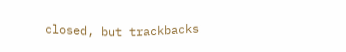closed, but trackbacks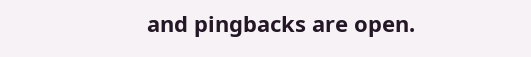and pingbacks are open.